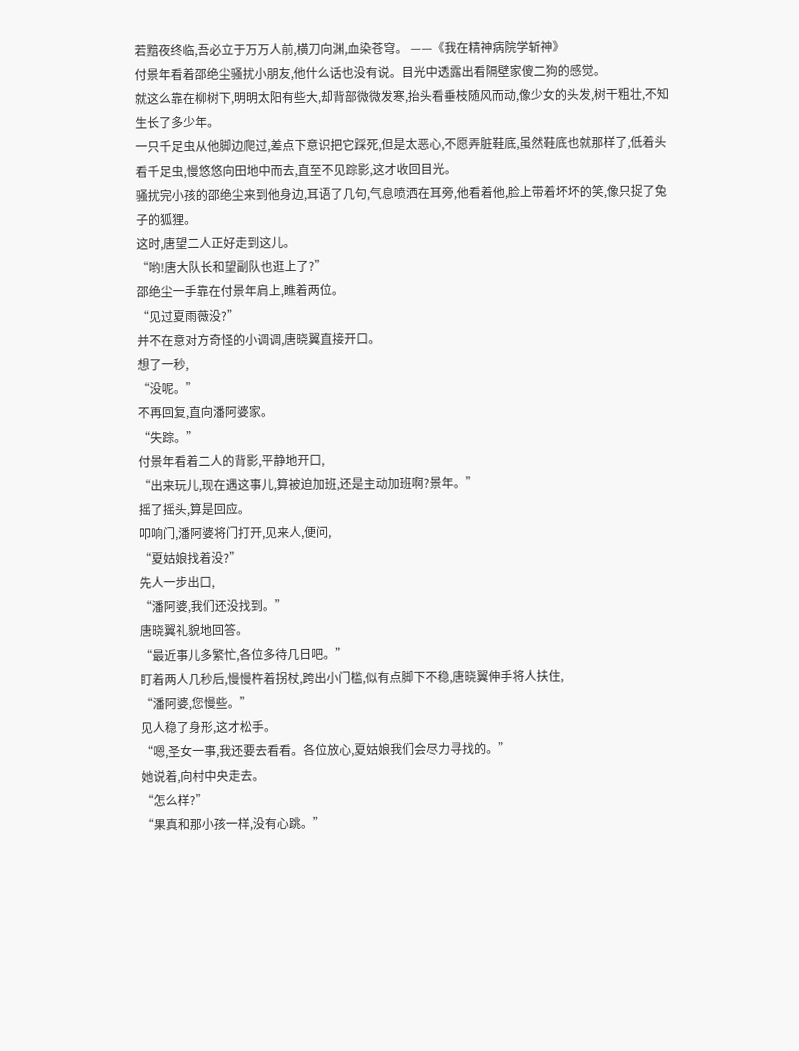若黯夜终临,吾必立于万万人前,横刀向渊,血染苍穹。 ——《我在精神病院学斩神》
付景年看着邵绝尘骚扰小朋友,他什么话也没有说。目光中透露出看隔壁家傻二狗的感觉。
就这么靠在柳树下,明明太阳有些大,却背部微微发寒,抬头看垂枝随风而动,像少女的头发,树干粗壮,不知生长了多少年。
一只千足虫从他脚边爬过,差点下意识把它踩死,但是太恶心,不愿弄脏鞋底,虽然鞋底也就那样了,低着头看千足虫,慢悠悠向田地中而去,直至不见踪影,这才收回目光。
骚扰完小孩的邵绝尘来到他身边,耳语了几句,气息喷洒在耳旁,他看着他,脸上带着坏坏的笑,像只捉了兔子的狐狸。
这时,唐望二人正好走到这儿。
“哟!唐大队长和望副队也逛上了?”
邵绝尘一手靠在付景年肩上,瞧着两位。
“见过夏雨薇没?”
并不在意对方奇怪的小调调,唐晓翼直接开口。
想了一秒,
“没呢。”
不再回复,直向潘阿婆家。
“失踪。”
付景年看着二人的背影,平静地开口,
“出来玩儿,现在遇这事儿,算被迫加班,还是主动加班啊?景年。”
摇了摇头,算是回应。
叩响门,潘阿婆将门打开,见来人,便问,
“夏姑娘找着没?”
先人一步出口,
“潘阿婆,我们还没找到。”
唐晓翼礼貌地回答。
“最近事儿多繁忙,各位多待几日吧。”
盯着两人几秒后,慢慢杵着拐杖,跨出小门槛,似有点脚下不稳,唐晓翼伸手将人扶住,
“潘阿婆,您慢些。”
见人稳了身形,这才松手。
“嗯,圣女一事,我还要去看看。各位放心,夏姑娘我们会尽力寻找的。”
她说着,向村中央走去。
“怎么样?”
“果真和那小孩一样,没有心跳。”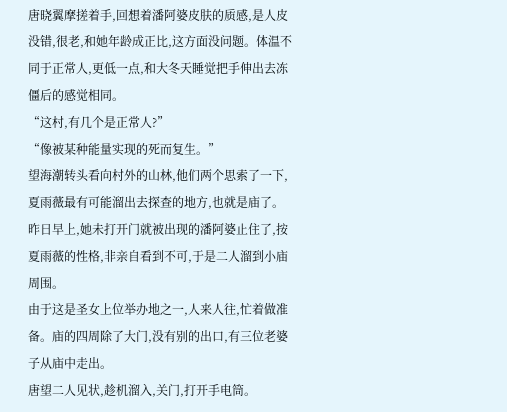唐晓翼摩搓着手,回想着潘阿婆皮肤的质感,是人皮没错,很老,和她年龄成正比,这方面没问题。体温不同于正常人,更低一点,和大冬天睡觉把手伸出去冻僵后的感觉相同。
“这村,有几个是正常人?”
“像被某种能量实现的死而复生。”
望海潮转头看向村外的山林,他们两个思索了一下,夏雨薇最有可能溜出去探查的地方,也就是庙了。
昨日早上,她未打开门就被出现的潘阿婆止住了,按夏雨薇的性格,非亲自看到不可,于是二人溜到小庙周围。
由于这是圣女上位举办地之一,人来人往,忙着做准备。庙的四周除了大门,没有别的出口,有三位老婆子从庙中走出。
唐望二人见状,趁机溜入,关门,打开手电筒。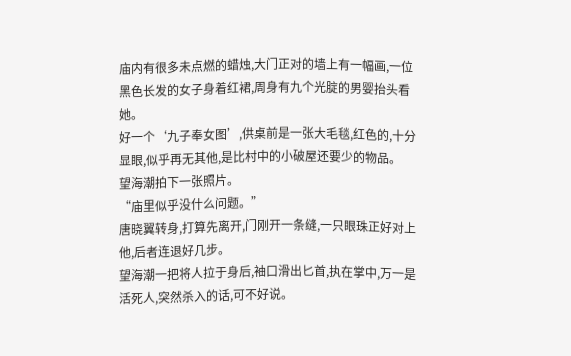庙内有很多未点燃的蜡烛,大门正对的墙上有一幅画,一位黑色长发的女子身着红裙,周身有九个光腚的男婴抬头看她。
好一个‘九子奉女图’,供桌前是一张大毛毯,红色的,十分显眼,似乎再无其他,是比村中的小破屋还要少的物品。
望海潮拍下一张照片。
“庙里似乎没什么问题。”
唐晓翼转身,打算先离开,门刚开一条缝,一只眼珠正好对上他,后者连退好几步。
望海潮一把将人拉于身后,袖口滑出匕首,执在掌中,万一是活死人,突然杀入的话,可不好说。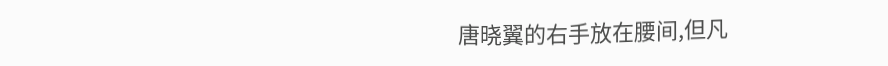唐晓翼的右手放在腰间,但凡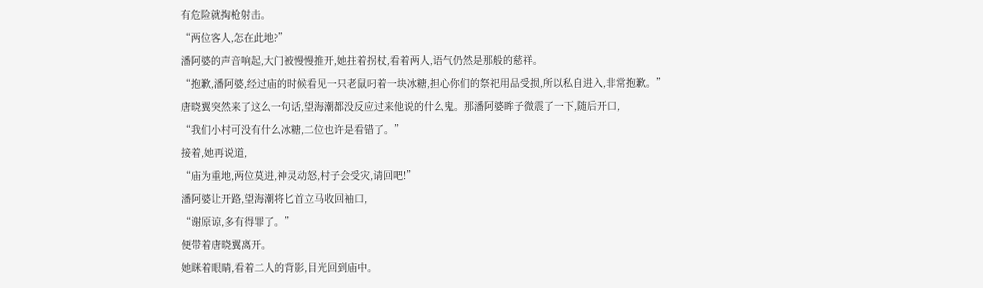有危险就掏枪射击。
“两位客人,怎在此地?”
潘阿婆的声音响起,大门被慢慢推开,她拄着拐杖,看着两人,语气仍然是那般的慈祥。
“抱歉,潘阿婆,经过庙的时候看见一只老鼠叼着一块冰糖,担心你们的祭祀用品受损,所以私自进入,非常抱歉。”
唐晓翼突然来了这么一句话,望海潮都没反应过来他说的什么鬼。那潘阿婆眸子微震了一下,随后开口,
“我们小村可没有什么冰糖,二位也许是看错了。”
接着,她再说道,
“庙为重地,两位莫进,神灵动怒,村子会受灾,请回吧!”
潘阿婆让开路,望海潮将匕首立马收回袖口,
“谢原谅,多有得罪了。”
便带着唐晓翼离开。
她眯着眼睛,看着二人的背影,目光回到庙中。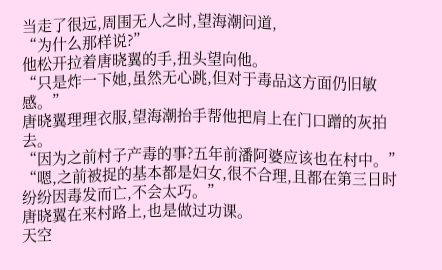当走了很远,周围无人之时,望海潮问道,
“为什么那样说?”
他松开拉着唐晓翼的手,扭头望向他。
“只是炸一下她,虽然无心跳,但对于毒品这方面仍旧敏感。”
唐晓翼理理衣服,望海潮抬手帮他把肩上在门口蹭的灰拍去。
“因为之前村子产毒的事?五年前潘阿婆应该也在村中。”
“嗯,之前被捉的基本都是妇女,很不合理,且都在第三日时纷纷因毒发而亡,不会太巧。”
唐晓翼在来村路上,也是做过功课。
天空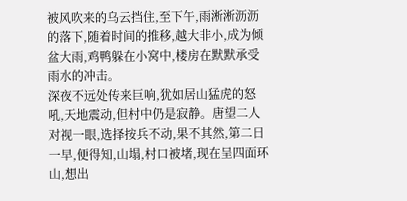被风吹来的乌云挡住,至下午,雨淅淅沥沥的落下,随着时间的推移,越大非小,成为倾盆大雨,鸡鸭躲在小窝中,楼房在默默承受雨水的冲击。
深夜不远处传来巨响,犹如居山猛虎的怒吼,天地震动,但村中仍是寂静。唐望二人对视一眼,选择按兵不动,果不其然,第二日一早,便得知,山塌,村口被堵,现在呈四面环山,想出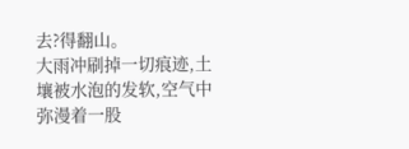去?得翻山。
大雨冲刷掉一切痕迹,土壤被水泡的发软,空气中弥漫着一股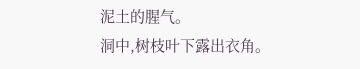泥土的腥气。
洞中,树枝叶下露出衣角。